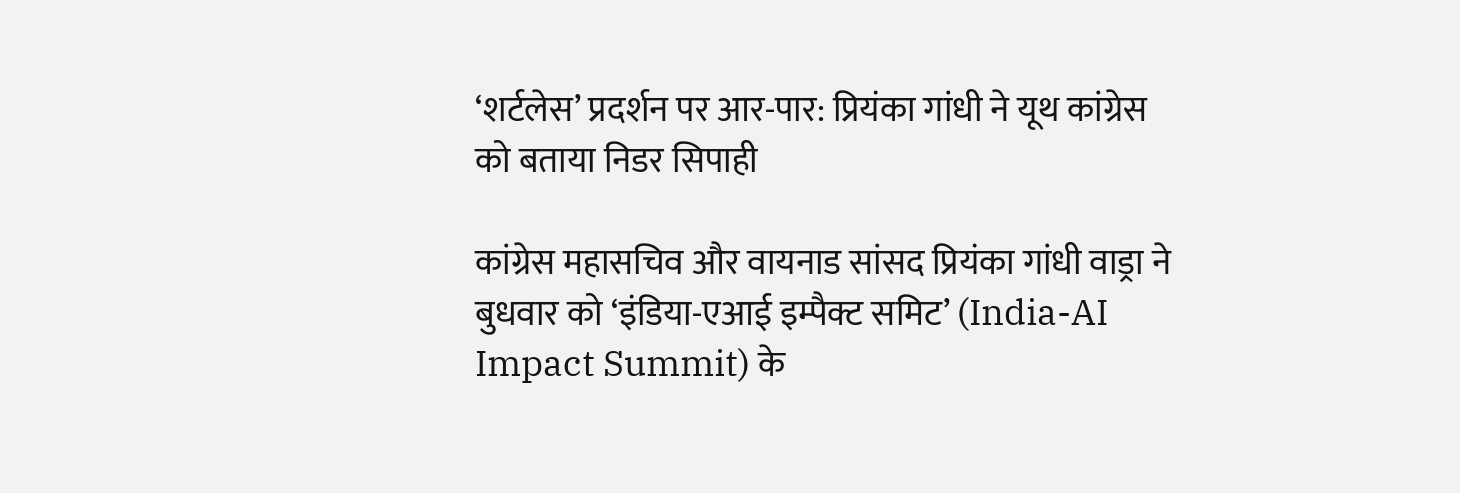‘शर्टलेस’ प्रदर्शन पर आर-पार: प्रियंका गांधी ने यूथ कांग्रेस को बताया निडर सिपाही

कांग्रेस महासचिव और वायनाड सांसद प्रियंका गांधी वाड्रा ने बुधवार को ‘इंडिया-एआई इम्पैक्ट समिट’ (India-AI Impact Summit) के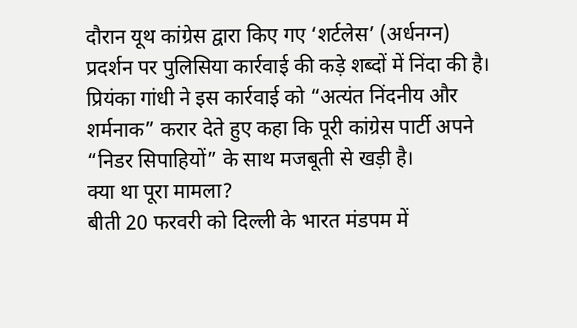दौरान यूथ कांग्रेस द्वारा किए गए ‘शर्टलेस’ (अर्धनग्न) प्रदर्शन पर पुलिसिया कार्रवाई की कड़े शब्दों में निंदा की है। प्रियंका गांधी ने इस कार्रवाई को “अत्यंत निंदनीय और शर्मनाक” करार देते हुए कहा कि पूरी कांग्रेस पार्टी अपने “निडर सिपाहियों” के साथ मजबूती से खड़ी है।
क्या था पूरा मामला?
बीती 20 फरवरी को दिल्ली के भारत मंडपम में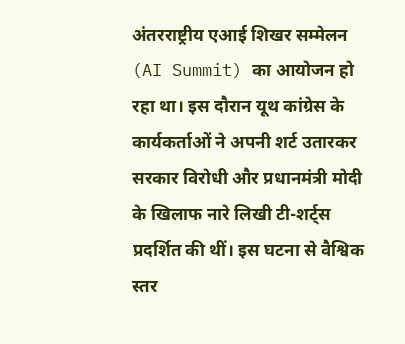अंतरराष्ट्रीय एआई शिखर सम्मेलन (AI Summit) का आयोजन हो रहा था। इस दौरान यूथ कांग्रेस के कार्यकर्ताओं ने अपनी शर्ट उतारकर सरकार विरोधी और प्रधानमंत्री मोदी के खिलाफ नारे लिखी टी-शर्ट्स प्रदर्शित की थीं। इस घटना से वैश्विक स्तर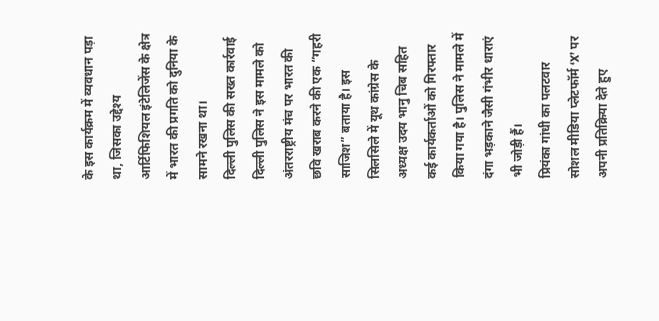के इस कार्यक्रम में व्यवधान पड़ा था, जिसका उद्देश्य आर्टिफिशियल इंटेलिजेंस के क्षेत्र में भारत की प्रगति को दुनिया के सामने रखना था।
दिल्ली पुलिस की सख्त कार्रवाई
दिल्ली पुलिस ने इस मामले को अंतरराष्ट्रीय मंच पर भारत की छवि खराब करने की एक “गहरी साजिश” बताया है। इस सिलसिले में यूथ कांग्रेस के अध्यक्ष उदय भानु चिब सहित कई कार्यकर्ताओं को गिरफ्तार किया गया है। पुलिस ने मामले में दंगा भड़काने जैसी गंभीर धाराएं भी जोड़ी हैं।
प्रियंका गांधी का पलटवार
सोशल मीडिया प्लेटफॉर्म ‘X’ पर अपनी प्रतिक्रिया देते हुए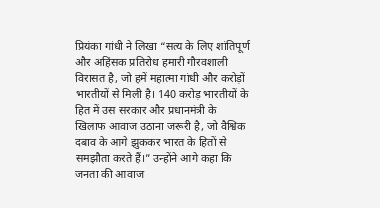प्रियंका गांधी ने लिखा “सत्य के लिए शांतिपूर्ण और अहिंसक प्रतिरोध हमारी गौरवशाली विरासत है, जो हमें महात्मा गांधी और करोड़ों भारतीयों से मिली है। 140 करोड़ भारतीयों के हित में उस सरकार और प्रधानमंत्री के खिलाफ आवाज उठाना जरूरी है, जो वैश्विक दबाव के आगे झुककर भारत के हितों से समझौता करते हैं।” उन्होंने आगे कहा कि जनता की आवाज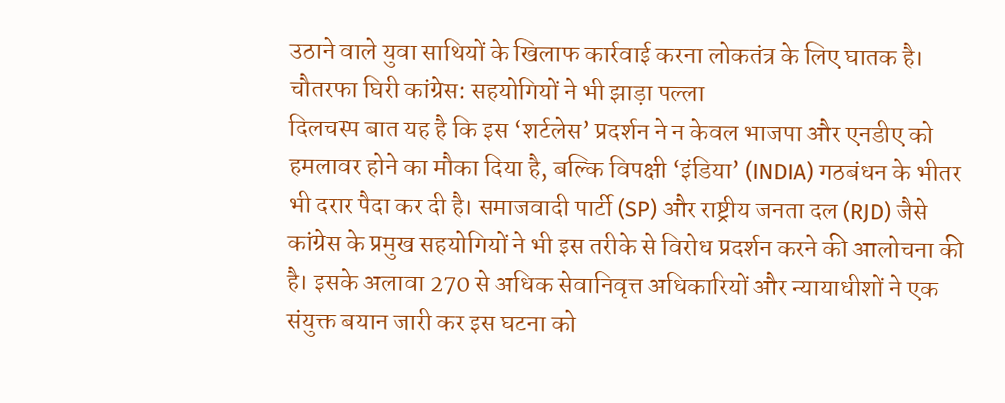उठाने वाले युवा साथियों के खिलाफ कार्रवाई करना लोकतंत्र के लिए घातक है।
चौतरफा घिरी कांग्रेस: सहयोगियों ने भी झाड़ा पल्ला
दिलचस्प बात यह है कि इस ‘शर्टलेस’ प्रदर्शन ने न केवल भाजपा और एनडीए को हमलावर होने का मौका दिया है, बल्कि विपक्षी ‘इंडिया’ (INDIA) गठबंधन के भीतर भी दरार पैदा कर दी है। समाजवादी पार्टी (SP) और राष्ट्रीय जनता दल (RJD) जैसे कांग्रेस के प्रमुख सहयोगियों ने भी इस तरीके से विरोध प्रदर्शन करने की आलोचना की है। इसके अलावा 270 से अधिक सेवानिवृत्त अधिकारियों और न्यायाधीशों ने एक संयुक्त बयान जारी कर इस घटना को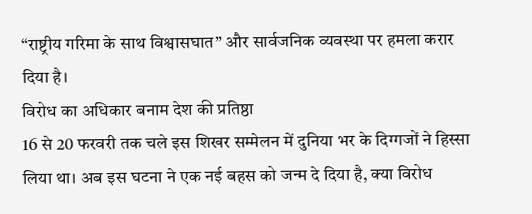“राष्ट्रीय गरिमा के साथ विश्वासघात” और सार्वजनिक व्यवस्था पर हमला करार दिया है।
विरोध का अधिकार बनाम देश की प्रतिष्ठा
16 से 20 फरवरी तक चले इस शिखर सम्मेलन में दुनिया भर के दिग्गजों ने हिस्सा लिया था। अब इस घटना ने एक नई बहस को जन्म दे दिया है, क्या विरोध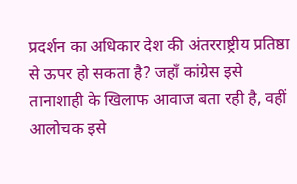प्रदर्शन का अधिकार देश की अंतरराष्ट्रीय प्रतिष्ठा से ऊपर हो सकता है? जहाँ कांग्रेस इसे तानाशाही के खिलाफ आवाज बता रही है, वहीं आलोचक इसे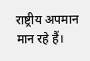राष्ट्रीय अपमान मान रहे हैं।